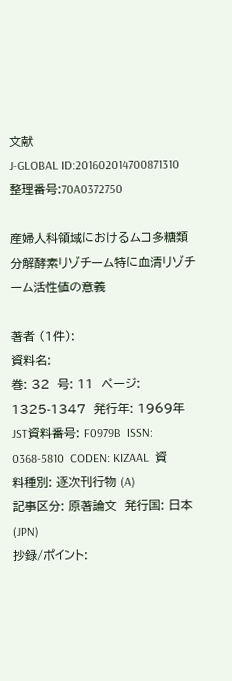文献
J-GLOBAL ID:201602014700871310   整理番号:70A0372750

産婦人科領域におけるムコ多糖類分解酵素リゾチーム特に血清リゾチーム活性値の意義

著者 (1件):
資料名:
巻: 32  号: 11  ページ: 1325-1347  発行年: 1969年
JST資料番号: F0979B  ISSN: 0368-5810  CODEN: KIZAAL  資料種別: 逐次刊行物 (A)
記事区分: 原著論文  発行国: 日本 (JPN)
抄録/ポイント: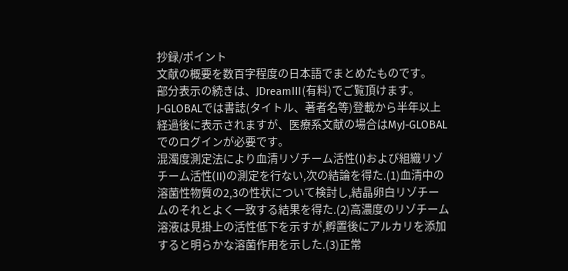抄録/ポイント
文献の概要を数百字程度の日本語でまとめたものです。
部分表示の続きは、JDreamⅢ(有料)でご覧頂けます。
J-GLOBALでは書誌(タイトル、著者名等)登載から半年以上経過後に表示されますが、医療系文献の場合はMyJ-GLOBALでのログインが必要です。
混濁度測定法により血清リゾチーム活性(I)および組織リゾチーム活性(II)の測定を行ない,次の結論を得た.(1)血清中の溶菌性物質の2,3の性状について検討し,結晶卵白リゾチームのそれとよく一致する結果を得た.(2)高濃度のリゾチーム溶液は見掛上の活性低下を示すが,孵置後にアルカリを添加すると明らかな溶菌作用を示した.(3)正常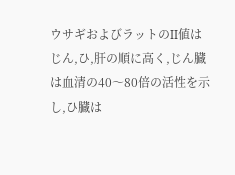ウサギおよびラットのII値はじん,ひ,肝の順に高く,じん臓は血清の40〜80倍の活性を示し,ひ臓は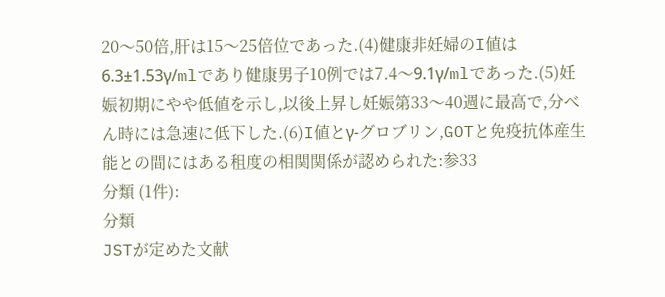20〜50倍,肝は15〜25倍位であった.(4)健康非妊婦のI値は6.3±1.53γ/mlであり健康男子10例では7.4〜9.1γ/mlであった.(5)妊娠初期にやや低値を示し,以後上昇し妊娠第33〜40週に最高で,分べん時には急速に低下した.(6)I値とγ-グロブリン,GOTと免疫抗体産生能との間にはある租度の相関関係が認められた:参33
分類 (1件):
分類
JSTが定めた文献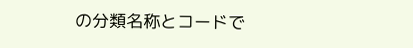の分類名称とコードで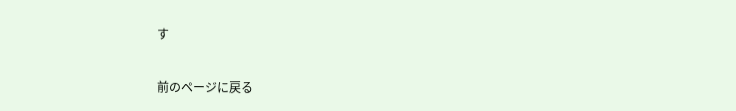す

前のページに戻る